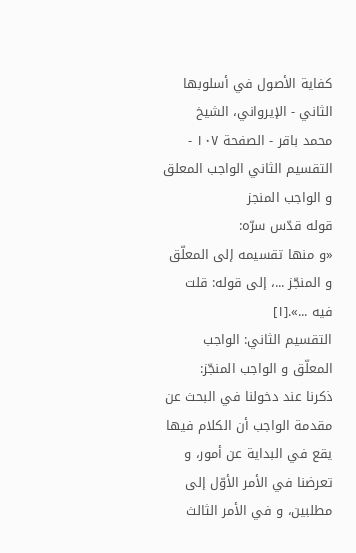كفاية الأصول في أسلوبها الثاني - الإيرواني، الشيخ محمد باقر - الصفحة ١٠٧ - التقسيم الثاني الواجب المعلق و الواجب المنجز
قوله قدّس سرّه:
«و منها تقسيمه إلى المعلّق و المنجّز ...، إلى قوله: قلت فيه ...».[١]
التقسيم الثاني: الواجب المعلّق و الواجب المنجّز:
ذكرنا عند دخولنا في البحث عن مقدمة الواجب أن الكلام فيها يقع في البداية عن أمور، و تعرضنا في الأمر الأوّل إلى مطلبين، و في الأمر الثالث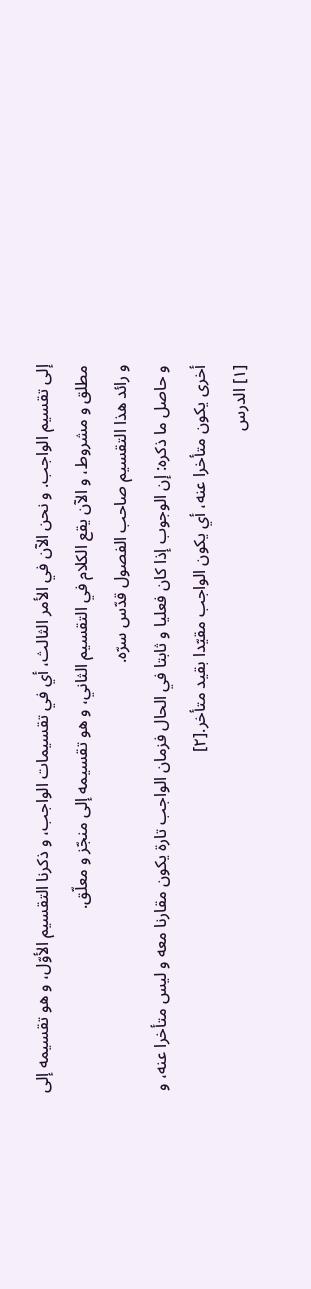إلى تقسيم الواجب. و نحن الآن في الأمر الثالث، أي في تقسيمات الواجب، و ذكرنا التقسيم الأوّل، و هو تقسيمه إلى مطلق و مشروط، و الآن يقع الكلام في التقسيم الثاني، و هو تقسيمه إلى منجّز و معلّق.
و رائد هذا التقسيم صاحب الفصول قدّس سرّه.
و حاصل ما ذكره: إن الوجوب إذا كان فعليا و ثابتا في الحال فزمان الواجب تارة يكون مقارنا معه و ليس متأخرا عنه، و أخرى يكون متأخرا عنه، أي يكون الواجب مقيّدا بقيد متأخر.[٢]
[١] الدرس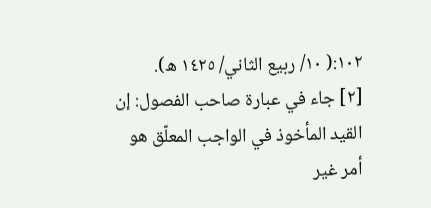١٠٢:( ١٠/ ربيع الثاني/ ١٤٢٥ ه).
[٢] جاء في عبارة صاحب الفصول: إن القيد المأخوذ في الواجب المعلّق هو أمر غير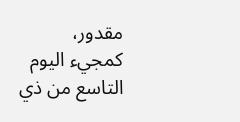مقدور، كمجيء اليوم التاسع من ذي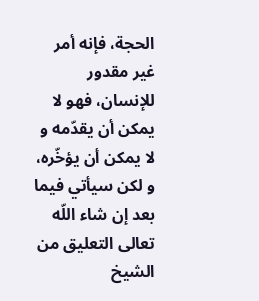الحجة، فإنه أمر غير مقدور للإنسان، فهو لا يمكن أن يقدّمه و لا يمكن أن يؤخّره، و لكن سيأتي فيما بعد إن شاء اللّه تعالى التعليق من الشيخ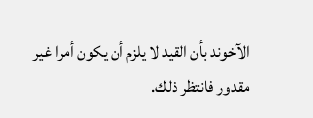الآخوند بأن القيد لا يلزم أن يكون أمرا غير مقدور فانتظر ذلك.